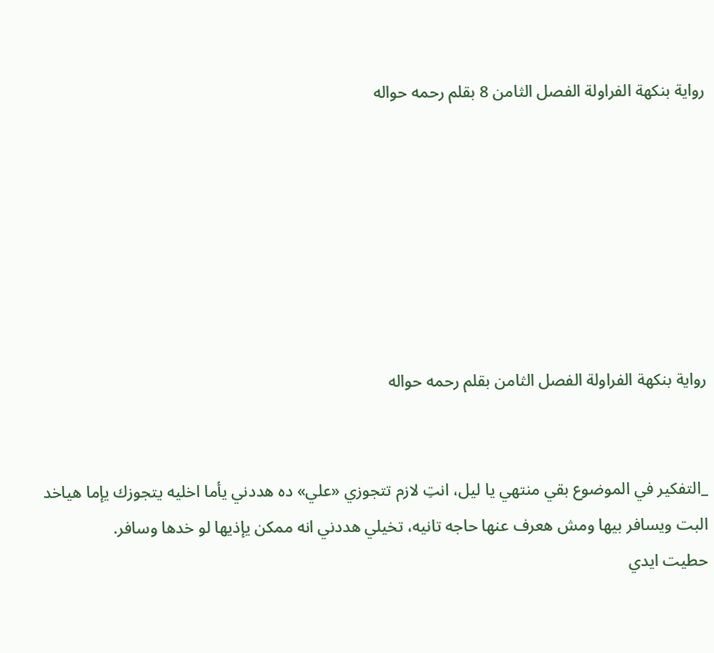رواية بنكهة الفراولة الفصل الثامن 8 بقلم رحمه حواله







رواية بنكهة الفراولة الفصل الثامن بقلم رحمه حواله


_التفكير في الموضوع بقي منتهي يا ليل، انتِ لازم تتجوزي «علي» ده هددني يأما اخليه يتجوزك يإما هياخد البت ويسافر بيها ومش هعرف عنها حاجه تانيه، تخيلي هددني انه ممكن يإذيها لو خدها وسافر.
حطيت ايدي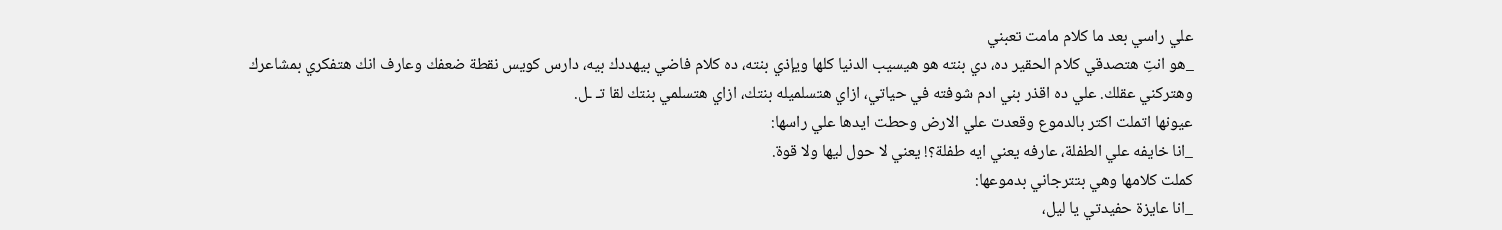علي راسي بعد ما كلام مامت تعبني
_هو انتِ هتصدقي كلام الحقير ده، دي بنته هو هيسيب الدنيا كلها ويإذي بنته، ده كلام فاضي بيهددك بيه، دارس كويس نقطة ضعفك وعارف انك هتفكري بمشاعرك وهتركني عقلك. علي ده اقذر بني ادم شوفته في حياتي، ازاي هتسلميله بنتك، ازاي هتسلمي بنتك لقا تـ ـل.
عيونها اتملت اكتر بالدموع وقعدت علي الارض وحطت ايدها علي راسها:
_انا خايفه علي الطفلة، عارفه يعني ايه طفلة؟! يعني لا حول ليها ولا قوة.
كملت كلامها وهي بتترجاني بدموعها:
_انا عايزة حفيدتي يا ليل،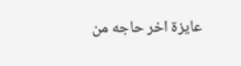عايزة اخر حاجه من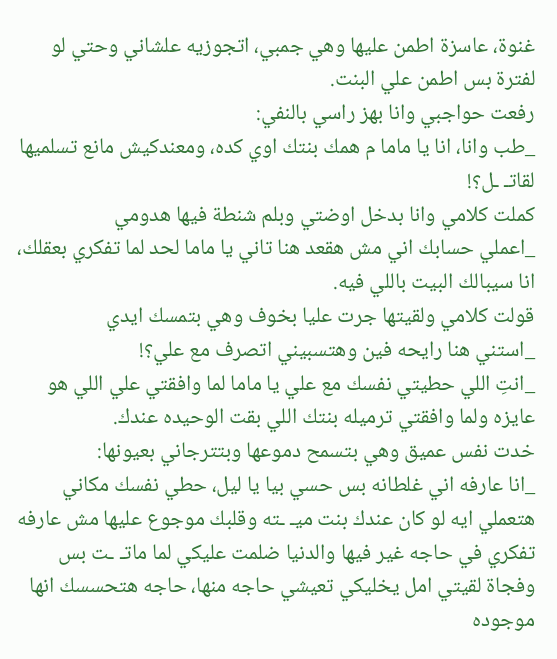غنوة، عاسزة اطمن عليها وهي جمبي، اتجوزيه علشاني وحتي لو لفترة بس اطمن علي البنت.
رفعت حواجبي وانا بهز راسي بالنفي:
_طب وانا، انا يا ماما م همك بنتك اوي كده، ومعندكيش مانع تسلميها لقاتـ ـل؟!
كملت كلامي وانا بدخل اوضتي وبلم شنطة فيها هدومي
_اعملي حسابك اني مش هقعد هنا تاني يا ماما لحد لما تفكري بعقلك، انا سيبالك البيت باللي فيه.
قولت كلامي ولقيتها جرت عليا بخوف وهي بتمسك ايدي
_استني هنا رايحه فين وهتسبيني اتصرف مع علي؟!
_انتِ اللي حطيتي نفسك مع علي يا ماما لما وافقتي علي اللي هو عايزه ولما وافقتي ترميله بنتك اللي بقت الوحيده عندك.
خدت نفس عميق وهي بتسمح دموعها وبتترجاني بعيونها:
_انا عارفه اني غلطانه بس حسي بيا يا ليل، حطي نفسك مكاني هتعملي ايه لو كان عندك بنت ميـ ـته وقلبك موجوع عليها مش عارفه تفكري في حاجه غير فيها والدنيا ضلمت عليكي لما ماتـ ـت بس وفجاة لقيتي امل يخليكي تعيشي حاجه منها، حاجه هتحسسك انها موجوده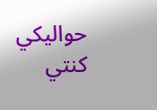حواليكي كنتي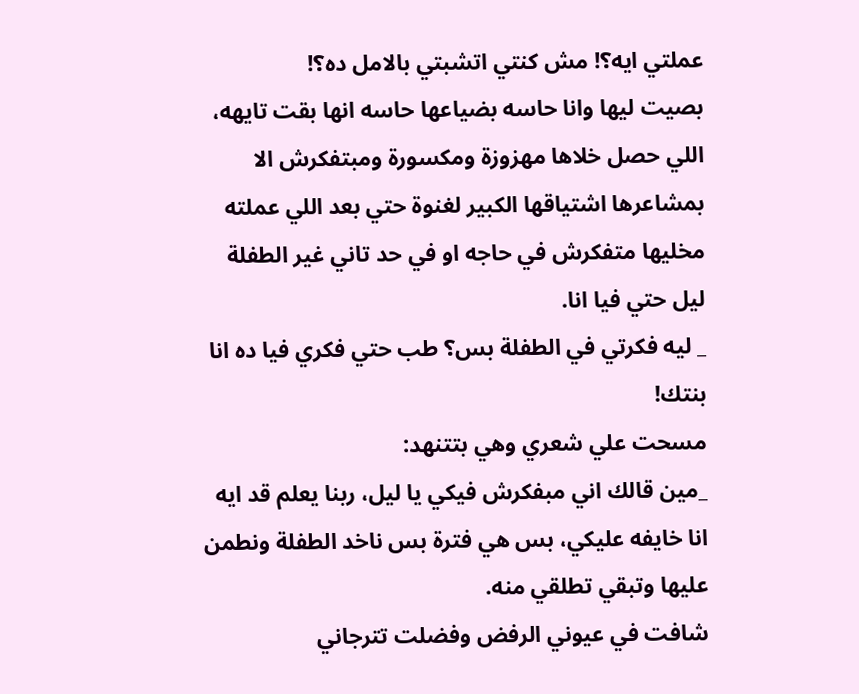عملتي ايه؟! مش كنتي اتشبتي بالامل ده؟!
بصيت ليها وانا حاسه بضياعها حاسه انها بقت تايهه، اللي حصل خلاها مهزوزة ومكسورة ومبتفكرش الا بمشاعرها اشتياقها الكبير لغنوة حتي بعد اللي عملته مخليها متفكرش في حاجه او في حد تاني غير الطفلة ليل حتي فيا انا.
_ ليه فكرتي في الطفلة بس؟ طب حتي فكري فيا ده انا بنتك!
مسحت علي شعري وهي بتتنهد:
_مين قالك اني مبفكرش فيكي يا ليل، ربنا يعلم قد ايه انا خايفه عليكي، بس هي فترة بس ناخد الطفلة ونطمن عليها وتبقي تطلقي منه.
شافت في عيوني الرفض وفضلت تترجاني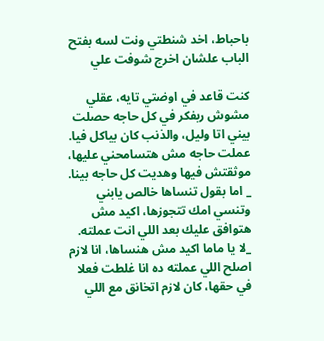باحباط، اخد شنطتي ونت لسه بفتح الباب علشان اخرج شوفت علي

كنت قاعد في اوضتي تايه، عقلي مشوش ربفكر في كل حاجه حصلت بيني اتا وليل، والذنب كان بياكل فيا.
عملت حاجه مش هتسامحني عليها، موثقتش فيها وهديت كل حاجه بينا.
_ اما بقول تنساها خالص يابني وتنسي امك تتجوزها، اكيد مش هتوافق عليك بعد اللي انت عملته.
_لا يا ماما اكيد مش هنساها، انا لازم اصلح اللي عملته ده انا غلطت فعلا في حقها، كان لازم اتخانق مع اللي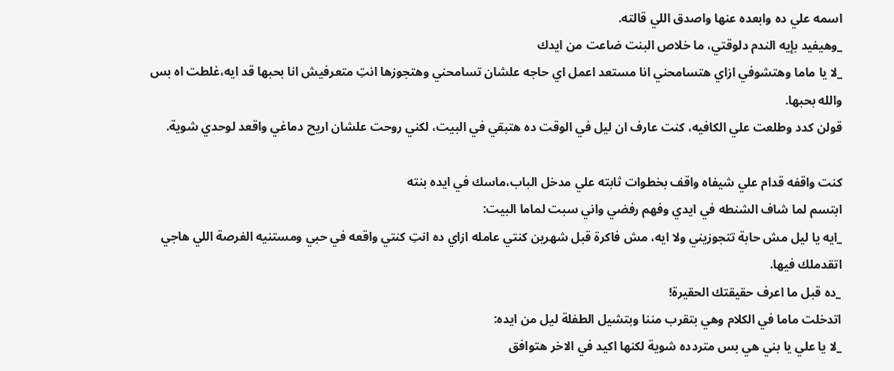اسمه علي ده وابعده عنها واصدق اللي قالته.
_وهيفيد بإيه الندم دلوقتي، ما خلاص البنت ضاعت من ايدك
_لا يا ماما وهتشوفي ازاي هتسامحني انا مستعد اعمل اي حاجه علشان تسامحني وهتجوزها انتِ متعرفيش انا بحبها قد ايه،غلطت اه بس والله بحبها.
قولن كدد وطلعت علي الكافيه، كنت عارف ان ليل في الوقت ده هتبقي في البيت، لكني روحت علشان اريح دماغي واقعد لوحدي شوية.

كنت واقفه قدام علي شيفاه واقف بخطوات ثابته علي مدخل الباب،ماسك في ايده بنته
ابتسم لما شاف الشنطه في ايدي وفهم رفضي واني سبت لماما البيت:
_ايه يا ليل مش حابة تتجوزيني ولا ايه، مش فاكرة قبل شهرين كنتي عامله ازاي ده انتِ كنتي واقعه في حبي ومستنيه الفرصة اللي هاجي اتقدملك فيها.
_ده قبل ما اعرف حقيقتك الحقيرة!
اتدخلت ماما في الكلام وهي بتقرب مننا وبتشيل الطفلة ليل من ايده:
_لا يا علي يا بني هي بس متردده شوية لكنها اكيد في الاخر هتوافق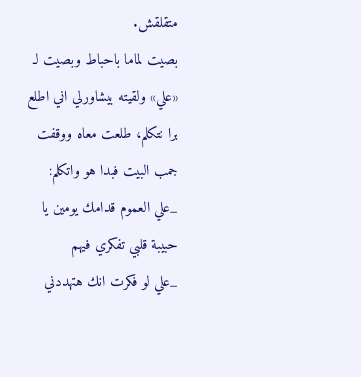متقلقش.
بصيت لماما باحباط وبصيت لـ «علي» ولقيته بيشاورلي اني اطلع برا نتكلم، طلعت معاه ووقفت جمب البيت فبدا هو واتكلم:
_علي العموم قدامك يومين يا حبيبة قلبي تفكري فيهم
_علي لو فكرت انك هتهددني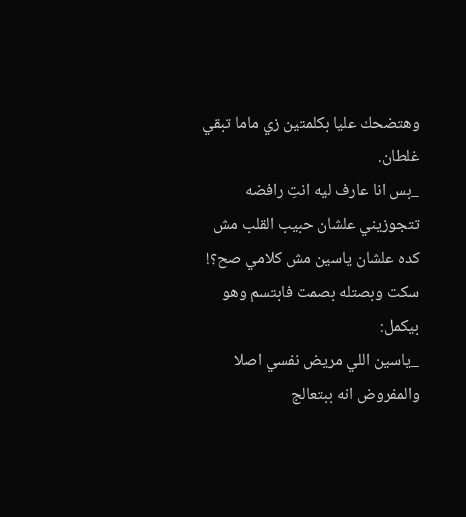وهتضحك عليا بكلمتين زي ماما تبقي غلطان.
_بس انا عارف ليه انتِ رافضه تتجوزيني علشان حبيب القلب مش كده علشان ياسين مش كلامي صح؟!
سكت وبصتله بصمت فابتسم وهو بيكمل:
_ياسين اللي مريض نفسي اصلا والمفروض انه ببتعالج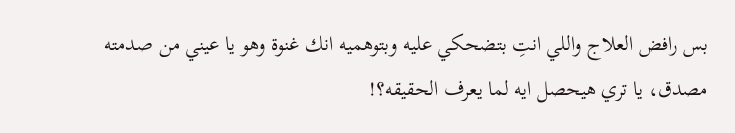بس رافض العلاج واللي انتِ بتضحكي عليه وبتوهميه انك غنوة وهو يا عيني من صدمته مصدق، يا تري هيحصل ايه لما يعرف الحقيقه؟!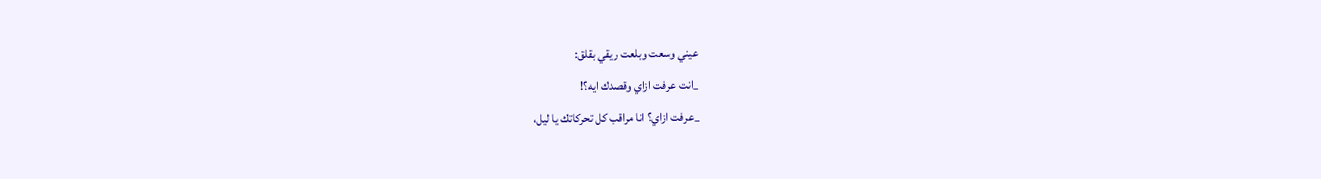عيني وسعت وبلعت ريقي بقلق:
_انت عرفت ازاي وقصدك ايه؟!
_عرفت ازاي؟ انا مراقب كل تحركاتك يا ليل،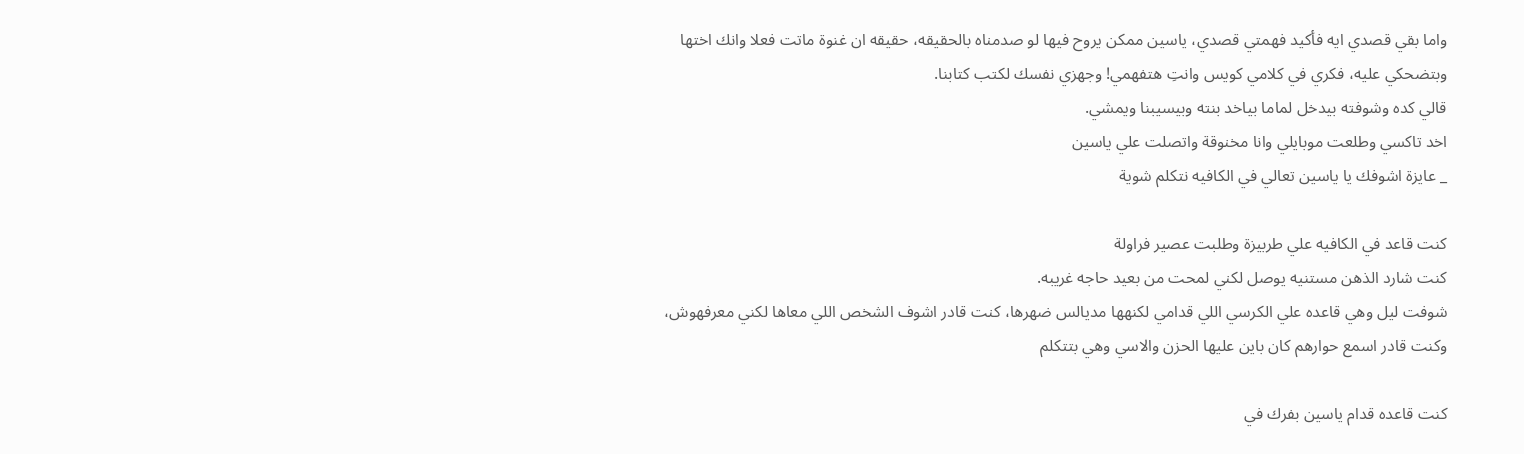واما بقي قصدي ايه فأكيد فهمتي قصدي، ياسين ممكن يروح فيها لو صدمناه بالحقيقه، حقيقه ان غنوة ماتت فعلا وانك اختها وبتضحكي عليه، فكري في كلامي كويس وانتِ هتفهمي! وجهزي نفسك لكتب كتابنا.
قالي كده وشوفته بيدخل لماما بياخد بنته وبيسيبنا ويمشي.
اخد تاكسي وطلعت موبايلي وانا مخنوقة واتصلت علي ياسين
_ عايزة اشوفك يا ياسين تعالي في الكافيه نتكلم شوية

كنت قاعد في الكافيه علي طربيزة وطلبت عصير فراولة
كنت شارد الذهن مستنيه يوصل لكني لمحت من بعيد حاجه غريبه.
شوفت ليل وهي قاعده علي الكرسي اللي قدامي لكنهها مديالس ضهرها، كنت قادر اشوف الشخص اللي معاها لكني معرفهوش، وكنت قادر اسمع حوارهم كان باين عليها الحزن والاسي وهي بتتكلم

كنت قاعده قدام ياسين بفرك في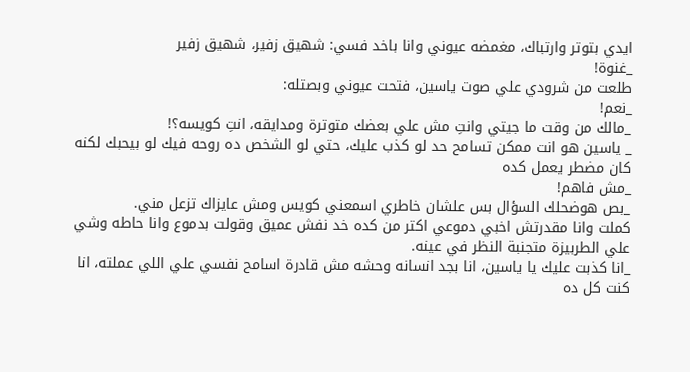ايدي بتوتر وارتباك، مغمضه عيوني وانا باخد فسي: شهيق زفير، شهيق زفير
_غنوة!
طلعت من شرودي علي صوت ياسين، فتحت عيوني وبصتله:
_نعم!
_مالك من وقت ما جيتي وانتِ مش علي بعضك متوترة ومدايقه، انتِ كويسه؟!
_ ياسين هو انت ممكن تسامح حد لو كذب عليك، حتي لو الشخص ده روحه فيك لو بيحبك لكنه كان مضطر يعمل كده
_مش فاهم!
_بص هوضحلك السؤال بس علشان خاطري اسمعني كويس ومش عايزاك تزعل مني.
كملت وانا مقدرتش اخبي دموعي اكتر من كده خد نفش عميق وقولت بدموع وانا حاطه وشي علي الطربيزة متجنبة النظر في عينه.
_انا كذبت عليك يا ياسين، انا بجد انسانه وحشه مش قادرة اسامح نفسي علي اللي عملته، انا كنت كل ده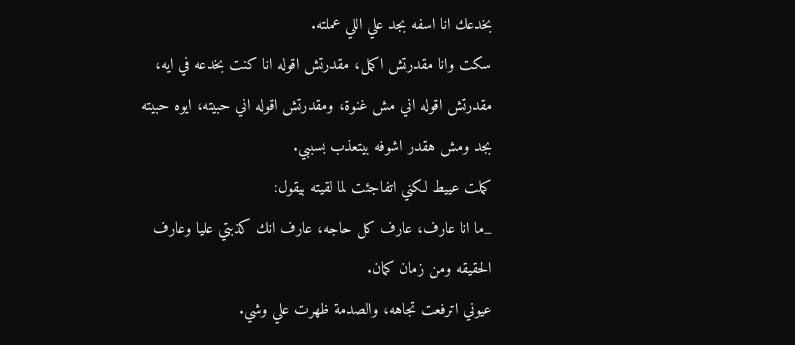بخدعك انا اسفه بجد علي اللي عملته.
سكت وانا مقدرتش اكمل، مقدرتش اقوله انا كنت بخدعه في ايه، مقدرتش اقوله اني مش غنوة، ومقدرتش اقوله اني حبيته، ايوه حبيته بجد ومش هقدر اشوفه بيتعذب بسببي.
كملت عييط لكني اتفاجئت لما لقيته بيقول:
_ما انا عارف، عارف كل حاجه، عارف انك كذبتي عليا وعارف الحقيقه ومن زمان كمان.
عيوني اترفعت تجاهه، والصدمة ظهرت علي وشي.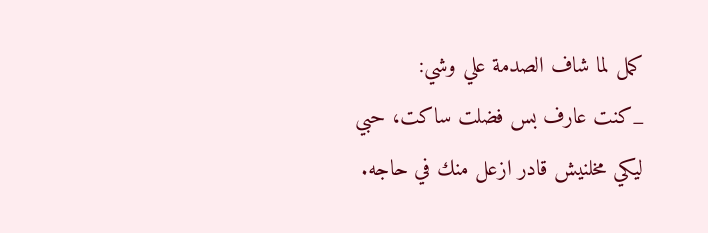كمل لما شاف الصدمة علي وشي:
_كنت عارف بس فضلت ساكت، حبي ليكي مخلنيش قادر ازعل منك في حاجه.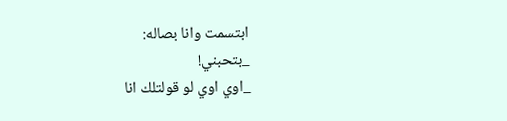ابتسمت وانا بصاله:
_بتحبني!
_اوي اوي لو قولتلك انا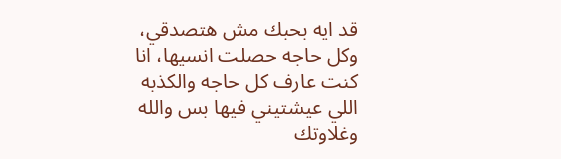قد ايه بحبك مش هتصدقي، وكل حاجه حصلت انسيها، انا كنت عارف كل حاجه والكذبه اللي عيشتيني فيها بس والله وغلاوتك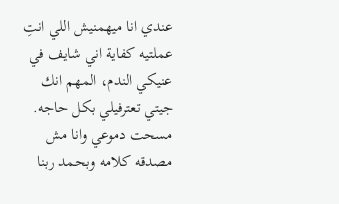عندي انا ميهمنيش اللي انتِ عملتيه كفاية اني شايف في عنيكي الندم، المهم انك جيتي تعترفيلي بكل حاجه.
مسحت دموعي وانا مش مصدقه كلامه وبحمد ربنا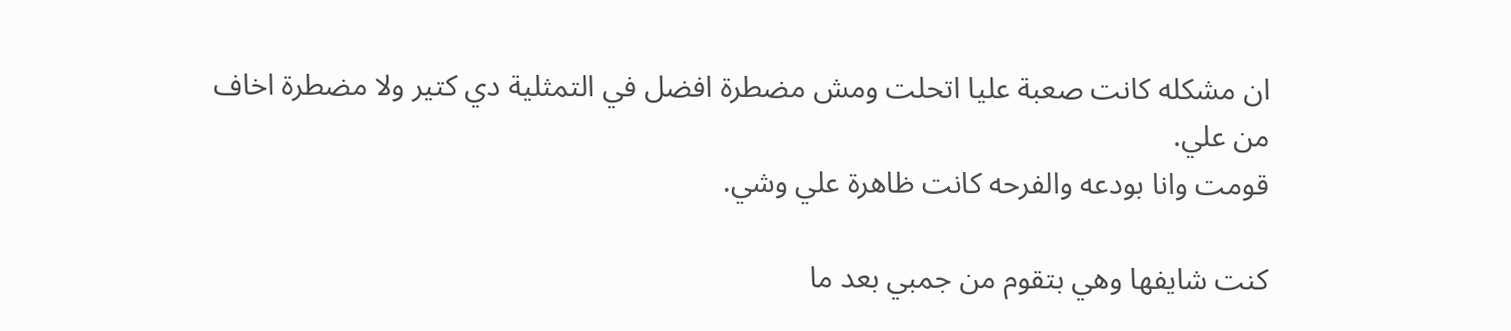ان مشكله كانت صعبة عليا اتحلت ومش مضطرة افضل في التمثلية دي كتير ولا مضطرة اخاف من علي.
قومت وانا بودعه والفرحه كانت ظاهرة علي وشي.

كنت شايفها وهي بتقوم من جمبي بعد ما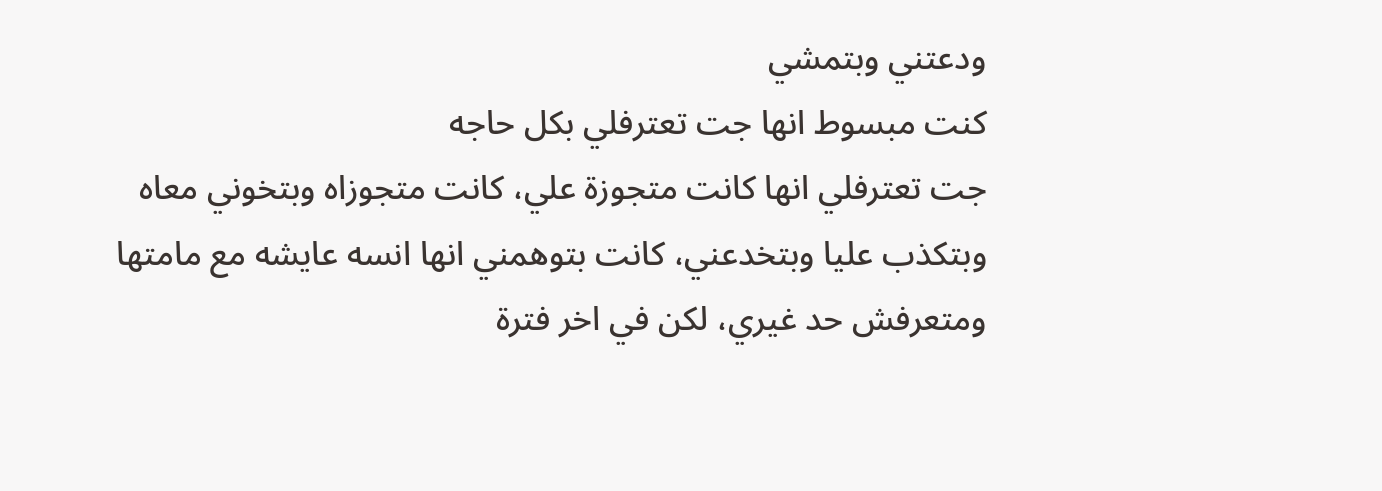ودعتني وبتمشي
كنت مبسوط انها جت تعترفلي بكل حاجه
جت تعترفلي انها كانت متجوزة علي، كانت متجوزاه وبتخوني معاه وبتكذب عليا وبتخدعني، كانت بتوهمني انها انسه عايشه مع مامتها ومتعرفش حد غيري، لكن في اخر فترة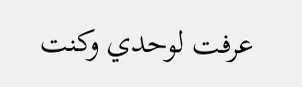عرفت لوحدي وكنت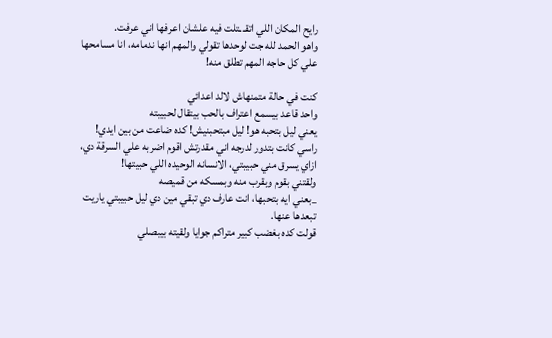رايح المكان اللي اتقـ ـتلت فيه علشان اعرفها اني عرفت.
واهو الحمد لله جت لوحدها تقولي والمهم انها ندمامه، انا مسامحها علي كل حاجه المهم تطلق منه!

كنت في حالة متمنهاش لالد اعدائي
واحد قاعد بيسمع اعتراف بالحب بيتقال لحبيبته
يعني ليل بتحبه هو! ليل مبتحبنيش! كده ضاعت من بين ايدي!
راسي كانت بتدور لدرجه اني مقدرتش اقوم اضربه علي السرقة دي، ازاي يسرق مني حبيبتي، الانسانه الوحيده اللي حبيتها!
ولقتني بقوم وبقرب منه وبمسكه من قميصه
_بعني ايه بتحبها، انت عارف دي تبقي مين دي ليل حبيبتي ياريت تبعدها عنها.
قولت كده بغضب كبير متراكم جوايا ولقيته بيبصلي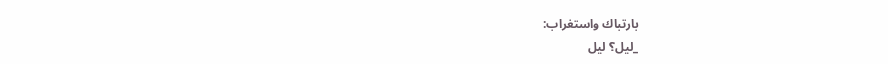بارتباك واستغراب:
_ليل؟ ليل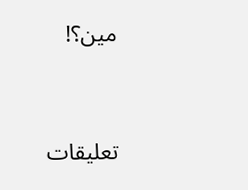مين؟!


تعليقات